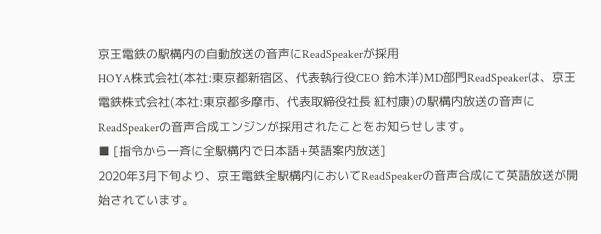京王電鉄の駅構内の自動放送の音声にReadSpeakerが採用
HOYA株式会社(本社:東京都新宿区、代表執行役CEO 鈴木洋)MD部門ReadSpeakerは、京王電鉄株式会社(本社:東京都多摩市、代表取締役社長 紅村康)の駅構内放送の音声にReadSpeakerの音声合成エンジンが採用されたことをお知らせします。
■ [指令から一斉に全駅構内で日本語+英語案内放送]
2020年3月下旬より、京王電鉄全駅構内においてReadSpeakerの音声合成にて英語放送が開始されています。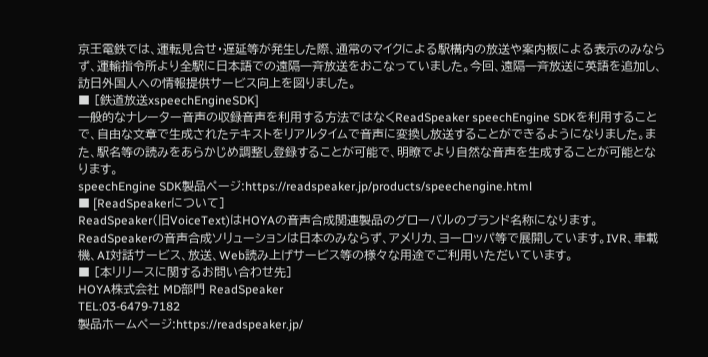京王電鉄では、運転見合せ・遅延等が発生した際、通常のマイクによる駅構内の放送や案内板による表示のみならず、運輸指令所より全駅に日本語での遠隔一斉放送をおこなっていました。今回、遠隔一斉放送に英語を追加し、訪日外国人への情報提供サービス向上を図りました。
■ [鉄道放送xspeechEngineSDK]
一般的なナレーター音声の収録音声を利用する方法ではなくReadSpeaker speechEngine SDKを利用することで、自由な文章で生成されたテキストをリアルタイムで音声に変換し放送することができるようになりました。また、駅名等の読みをあらかじめ調整し登録することが可能で、明瞭でより自然な音声を生成することが可能となります。
speechEngine SDK製品ページ:https://readspeaker.jp/products/speechengine.html
■ [ReadSpeakerについて]
ReadSpeaker(旧VoiceText)はHOYAの音声合成関連製品のグローバルのブランド名称になります。
ReadSpeakerの音声合成ソリューションは日本のみならず、アメリカ、ヨーロッパ等で展開しています。IVR、車載機、AI対話サービス、放送、Web読み上げサービス等の様々な用途でご利用いただいています。
■ [本リリースに関するお問い合わせ先]
HOYA株式会社 MD部門 ReadSpeaker
TEL:03-6479-7182
製品ホームページ:https://readspeaker.jp/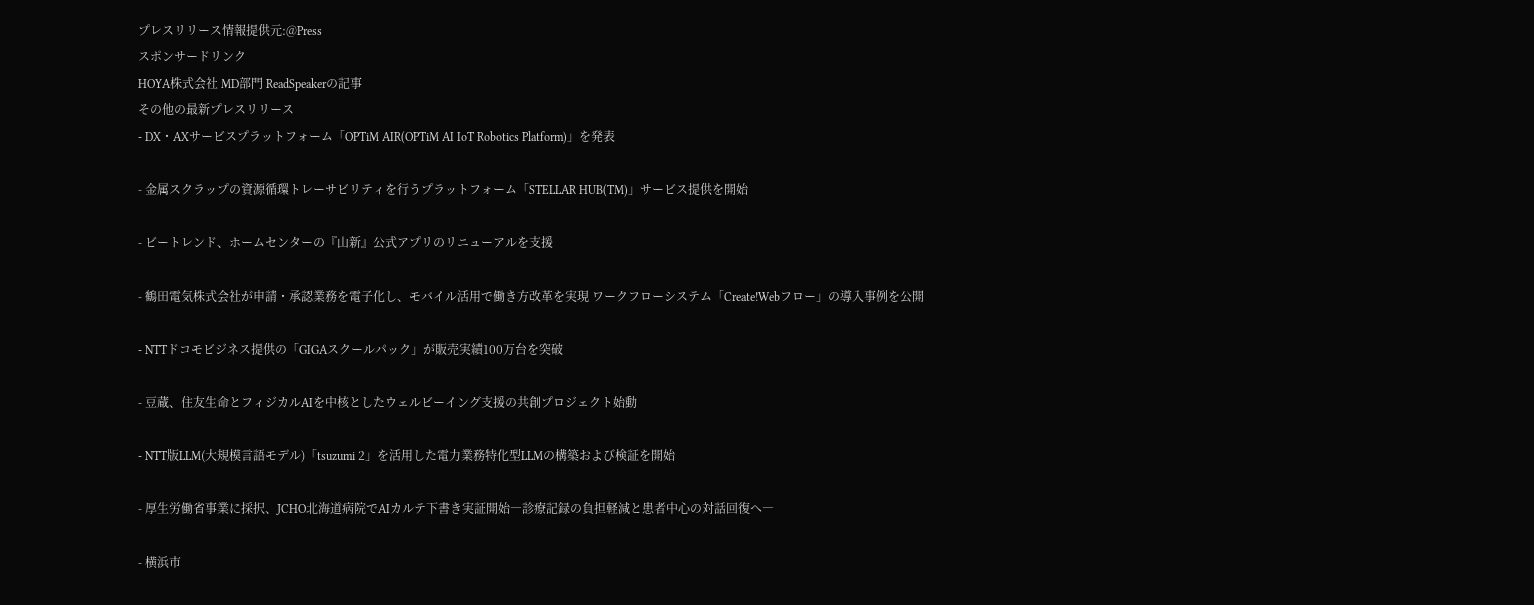プレスリリース情報提供元:@Press
スポンサードリンク
HOYA株式会社 MD部門 ReadSpeakerの記事
その他の最新プレスリリース
- DX・AXサービスプラットフォーム「OPTiM AIR(OPTiM AI IoT Robotics Platform)」を発表

- 金属スクラップの資源循環トレーサビリティを行うプラットフォーム「STELLAR HUB(TM)」サービス提供を開始

- ビートレンド、ホームセンターの『山新』公式アプリのリニューアルを支援

- 鶴田電気株式会社が申請・承認業務を電子化し、モバイル活用で働き方改革を実現 ワークフローシステム「Create!Webフロー」の導入事例を公開

- NTTドコモビジネス提供の「GIGAスクールパック」が販売実績100万台を突破

- 豆蔵、住友生命とフィジカルAIを中核としたウェルビーイング支援の共創プロジェクト始動

- NTT版LLM(大規模言語モデル)「tsuzumi 2」を活用した電力業務特化型LLMの構築および検証を開始

- 厚生労働省事業に採択、JCHO北海道病院でAIカルテ下書き実証開始―診療記録の負担軽減と患者中心の対話回復へ―

- 横浜市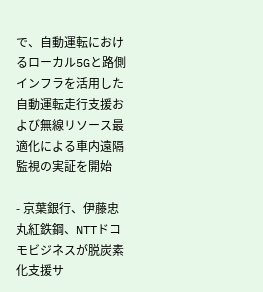で、自動運転におけるローカル5Gと路側インフラを活用した自動運転走行支援および無線リソース最適化による車内遠隔監視の実証を開始

- 京葉銀行、伊藤忠丸紅鉄鋼、NTTドコモビジネスが脱炭素化支援サ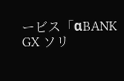ービス「αBANK GX ソリ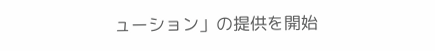ューション」の提供を開始